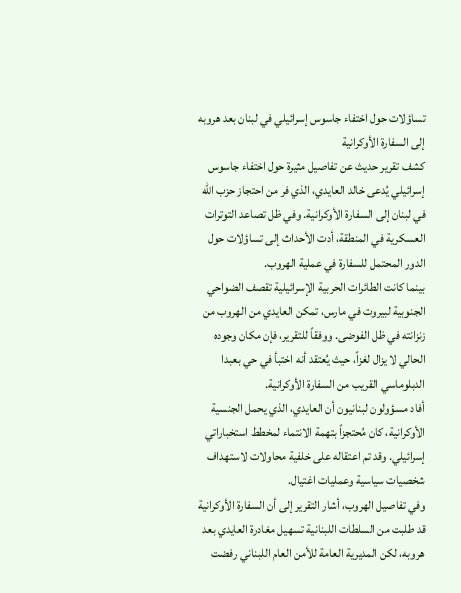تساؤلات حول اختفاء جاسوس إسرائيلي في لبنان بعد هروبه إلى السفارة الأوكرانية
كشف تقرير حديث عن تفاصيل مثيرة حول اختفاء جاسوس إسرائيلي يُدعى خالد العايدي، الذي فر من احتجاز حزب الله في لبنان إلى السفارة الأوكرانية. وفي ظل تصاعد التوترات العسكرية في المنطقة، أدت الأحداث إلى تساؤلات حول الدور المحتمل للسفارة في عملية الهروب.
بينما كانت الطائرات الحربية الإسرائيلية تقصف الضواحي الجنوبية لبيروت في مارس، تمكن العايدي من الهروب من زنزانته في ظل الفوضى. ووفقاً للتقرير، فإن مكان وجوده الحالي لا يزال لغزاً، حيث يُعتقد أنه اختبأ في حي بعبدا الدبلوماسي القريب من السفارة الأوكرانية.
أفاد مسؤولون لبنانيون أن العايدي، الذي يحمل الجنسية الأوكرانية، كان مُحتجزاً بتهمة الانتماء لمخطط استخباراتي إسرائيلي. وقد تم اعتقاله على خلفية محاولات لاستهداف شخصيات سياسية وعمليات اغتيال.
وفي تفاصيل الهروب، أشار التقرير إلى أن السفارة الأوكرانية قد طلبت من السلطات اللبنانية تسهيل مغادرة العايدي بعد هروبه، لكن المديرية العامة للأمن العام اللبناني رفضت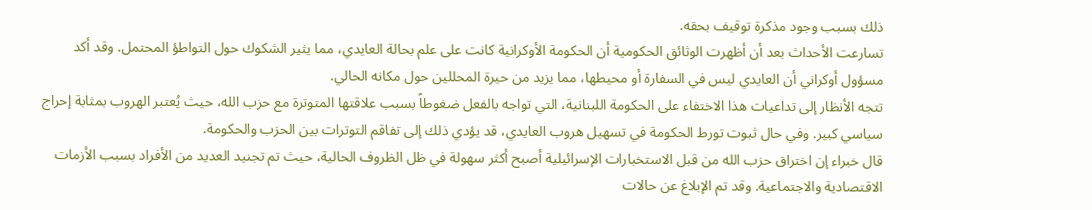ذلك بسبب وجود مذكرة توقيف بحقه.
تسارعت الأحداث بعد أن أظهرت الوثائق الحكومية أن الحكومة الأوكرانية كانت على علم بحالة العايدي، مما يثير الشكوك حول التواطؤ المحتمل. وقد أكد مسؤول أوكراني أن العايدي ليس في السفارة أو محيطها، مما يزيد من حيرة المحللين حول مكانه الحالي.
تتجه الأنظار إلى تداعيات هذا الاختفاء على الحكومة اللبنانية، التي تواجه بالفعل ضغوطاً بسبب علاقتها المتوترة مع حزب الله، حيث يُعتبر الهروب بمثابة إحراج سياسي كبير. وفي حال ثبوت تورط الحكومة في تسهيل هروب العايدي، قد يؤدي ذلك إلى تفاقم التوترات بين الحزب والحكومة.
قال خبراء إن اختراق حزب الله من قبل الاستخبارات الإسرائيلية أصبح أكثر سهولة في ظل الظروف الحالية، حيث تم تجنيد العديد من الأفراد بسبب الأزمات الاقتصادية والاجتماعية. وقد تم الإبلاغ عن حالات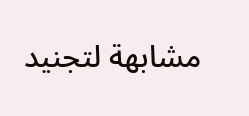مشابهة لتجنيد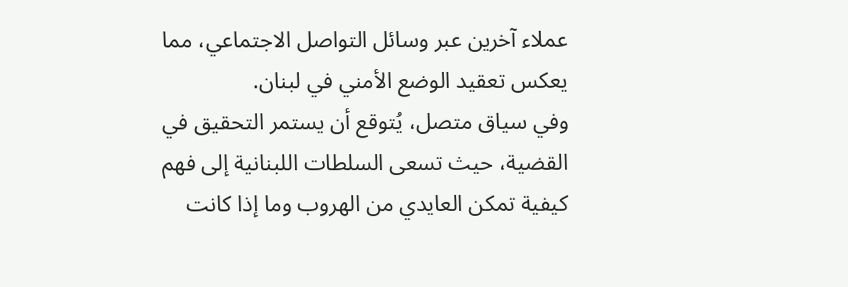عملاء آخرين عبر وسائل التواصل الاجتماعي، مما يعكس تعقيد الوضع الأمني في لبنان.
وفي سياق متصل، يُتوقع أن يستمر التحقيق في القضية، حيث تسعى السلطات اللبنانية إلى فهم كيفية تمكن العايدي من الهروب وما إذا كانت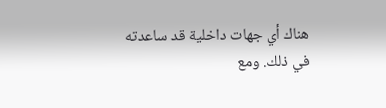هناك أي جهات داخلية قد ساعدته في ذلك. ومع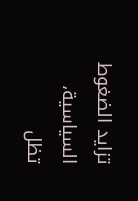تزايد الضغوط السياسية، تظل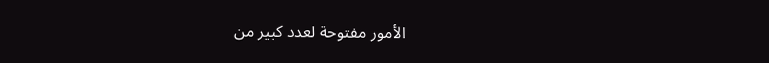الأمور مفتوحة لعدد كبير من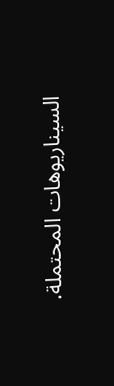السيناريوهات المحتملة.